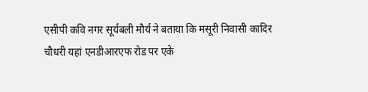एसीपी कवि नगर सूर्यबली मौर्य ने बताया कि मसूरी निवासी कादिर चौधरी यहां एनडीआरएफ रोड पर एके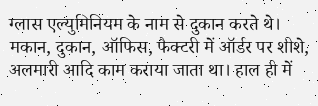ग्लास एल्युमिनियम के नाम से दुकान करते थे। मकान, दुकान, ऑफिस, फैक्टरी में ऑर्डर पर शीशे, अलमारी आदि काम कराया जाता था। हाल ही में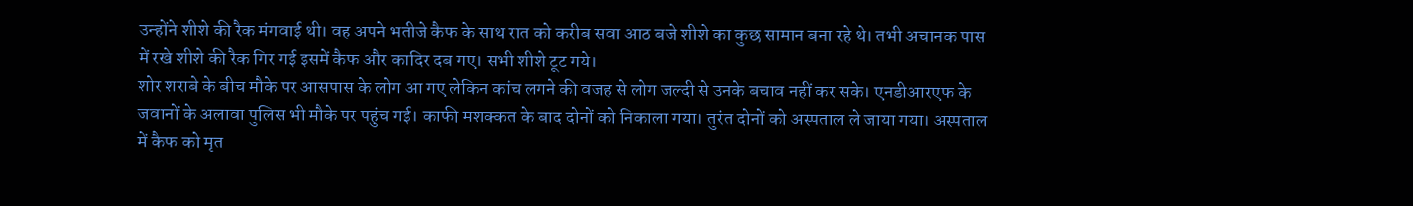उन्होंने शीशे की रैक मंगवाई थी। वह अपने भतीजे कैफ के साथ रात को करीब सवा आठ बजे शीशे का कुछ सामान बना रहे थे। तभी अचानक पास में रखे शीशे की रैक गिर गई इसमें कैफ और कादिर दब गए। सभी शीशे टूट गये।
शोर शराबे के बीच मौके पर आसपास के लोग आ गए लेकिन कांच लगने की वजह से लोग जल्दी से उनके बचाव नहीं कर सके। एनडीआरएफ के जवानों के अलावा पुलिस भी मौके पर पहुंच गई। काफी मशक्कत के बाद दोनों को निकाला गया। तुरंत दोनों को अस्पताल ले जाया गया। अस्पताल में कैफ को मृत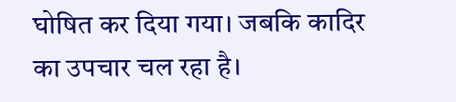घोषित कर दिया गया। जबकि कादिर का उपचार चल रहा है।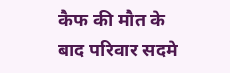कैफ की मौत के बाद परिवार सदमे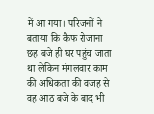में आ गया। परिजनों ने बताया कि कैफ रोजाना छह बजे ही घर पहुंच जाता था लेकिन मंगलवार काम की अधिकता की वजह से वह आठ बजे के बाद भी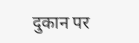दुकान पर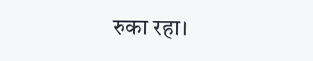रुका रहा।